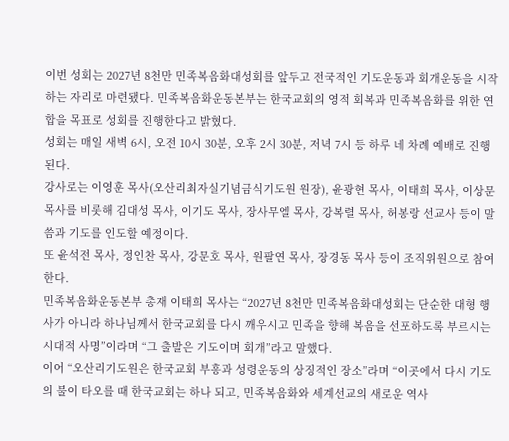이번 성회는 2027년 8천만 민족복음화대성회를 앞두고 전국적인 기도운동과 회개운동을 시작하는 자리로 마련됐다. 민족복음화운동본부는 한국교회의 영적 회복과 민족복음화를 위한 연합을 목표로 성회를 진행한다고 밝혔다.
성회는 매일 새벽 6시, 오전 10시 30분, 오후 2시 30분, 저녁 7시 등 하루 네 차례 예배로 진행된다.
강사로는 이영훈 목사(오산리최자실기념금식기도원 원장), 윤광현 목사, 이태희 목사, 이상문 목사를 비롯해 김대성 목사, 이기도 목사, 장사무엘 목사, 강복렬 목사, 허봉랑 선교사 등이 말씀과 기도를 인도할 예정이다.
또 윤석전 목사, 정인찬 목사, 강문호 목사, 원팔연 목사, 장경동 목사 등이 조직위원으로 참여한다.
민족복음화운동본부 총재 이태희 목사는 “2027년 8천만 민족복음화대성회는 단순한 대형 행사가 아니라 하나님께서 한국교회를 다시 깨우시고 민족을 향해 복음을 선포하도록 부르시는 시대적 사명”이라며 “그 출발은 기도이며 회개”라고 말했다.
이어 “오산리기도원은 한국교회 부흥과 성령운동의 상징적인 장소”라며 “이곳에서 다시 기도의 불이 타오를 때 한국교회는 하나 되고, 민족복음화와 세계선교의 새로운 역사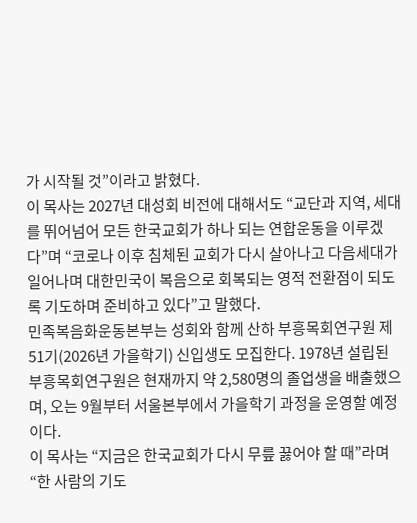가 시작될 것”이라고 밝혔다.
이 목사는 2027년 대성회 비전에 대해서도 “교단과 지역, 세대를 뛰어넘어 모든 한국교회가 하나 되는 연합운동을 이루겠다”며 “코로나 이후 침체된 교회가 다시 살아나고 다음세대가 일어나며 대한민국이 복음으로 회복되는 영적 전환점이 되도록 기도하며 준비하고 있다”고 말했다.
민족복음화운동본부는 성회와 함께 산하 부흥목회연구원 제51기(2026년 가을학기) 신입생도 모집한다. 1978년 설립된 부흥목회연구원은 현재까지 약 2,580명의 졸업생을 배출했으며, 오는 9월부터 서울본부에서 가을학기 과정을 운영할 예정이다.
이 목사는 “지금은 한국교회가 다시 무릎 꿇어야 할 때”라며 “한 사람의 기도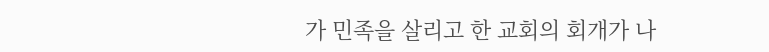가 민족을 살리고 한 교회의 회개가 나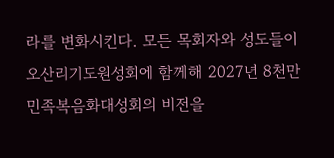라를 변화시킨다. 모든 목회자와 성도들이 오산리기도원성회에 함께해 2027년 8천만 민족복음화대성회의 비전을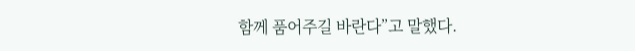함께 품어주길 바란다”고 말했다.